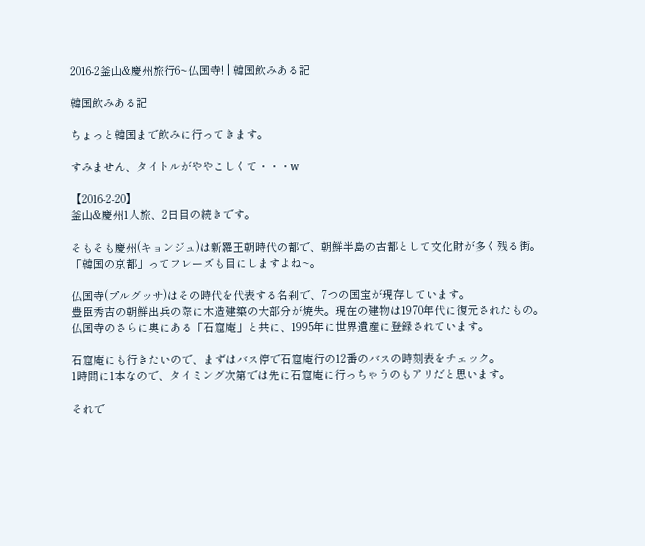2016-2釜山&慶州旅行6~仏国寺! | 韓国飲みある記

韓国飲みある記

ちょっと韓国まで飲みに行ってきます。

すみません、タイトルがややこしくて・・・w

【2016-2-20】
釜山&慶州1人旅、2日目の続きです。

そもそも慶州(キョンジュ)は新羅王朝時代の都で、朝鮮半島の古都として文化財が多く残る街。
「韓国の京都」ってフレーズも目にしますよね~。

仏国寺(プルグッサ)はその時代を代表する名刹で、7つの国宝が現存しています。
豊臣秀吉の朝鮮出兵の際に木造建築の大部分が焼失。現在の建物は1970年代に復元されたもの。
仏国寺のさらに奥にある「石窟庵」と共に、1995年に世界遺産に登録されています。

石窟庵にも行きたいので、まずはバス停で石窟庵行の12番のバスの時刻表をチェック。
1時間に1本なので、タイミング次第では先に石窟庵に行っちゃうのもアリだと思います。

それで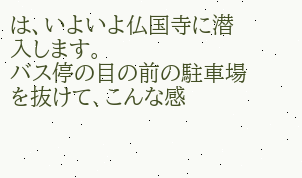は、いよいよ仏国寺に潜入します。
バス停の目の前の駐車場を抜けて、こんな感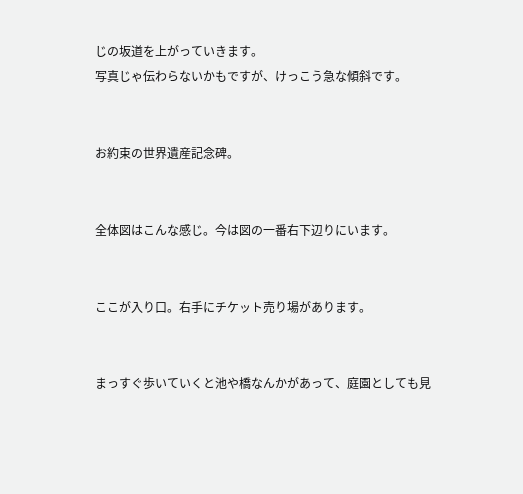じの坂道を上がっていきます。
写真じゃ伝わらないかもですが、けっこう急な傾斜です。


お約束の世界遺産記念碑。


全体図はこんな感じ。今は図の一番右下辺りにいます。


ここが入り口。右手にチケット売り場があります。


まっすぐ歩いていくと池や橋なんかがあって、庭園としても見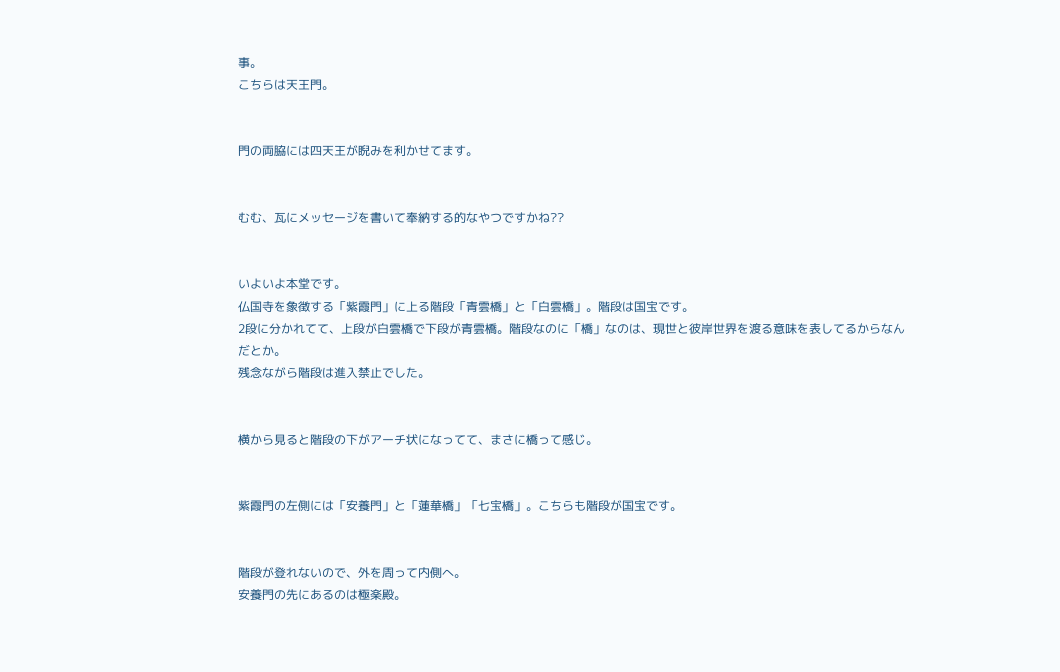事。
こちらは天王門。


門の両脇には四天王が睨みを利かせてます。


むむ、瓦にメッセージを書いて奉納する的なやつですかね??


いよいよ本堂です。
仏国寺を象徴する「紫霞門」に上る階段「青雲橋」と「白雲橋」。階段は国宝です。
2段に分かれてて、上段が白雲橋で下段が青雲橋。階段なのに「橋」なのは、現世と彼岸世界を渡る意味を表してるからなんだとか。
残念ながら階段は進入禁止でした。


横から見ると階段の下がアーチ状になってて、まさに橋って感じ。


紫霞門の左側には「安養門」と「蓮華橋」「七宝橋」。こちらも階段が国宝です。


階段が登れないので、外を周って内側へ。
安養門の先にあるのは極楽殿。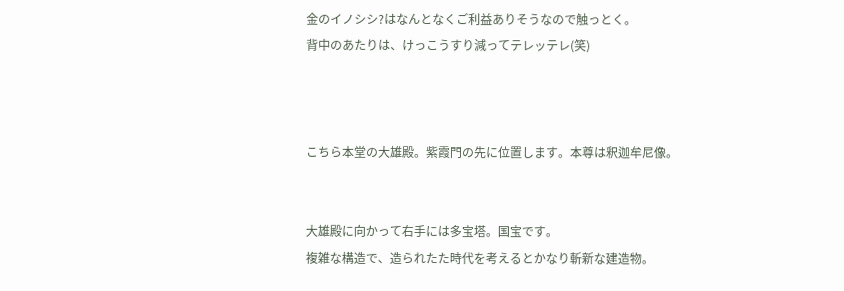金のイノシシ?はなんとなくご利益ありそうなので触っとく。
背中のあたりは、けっこうすり減ってテレッテレ(笑)



こちら本堂の大雄殿。紫霞門の先に位置します。本尊は釈迦牟尼像。


大雄殿に向かって右手には多宝塔。国宝です。
複雑な構造で、造られたた時代を考えるとかなり斬新な建造物。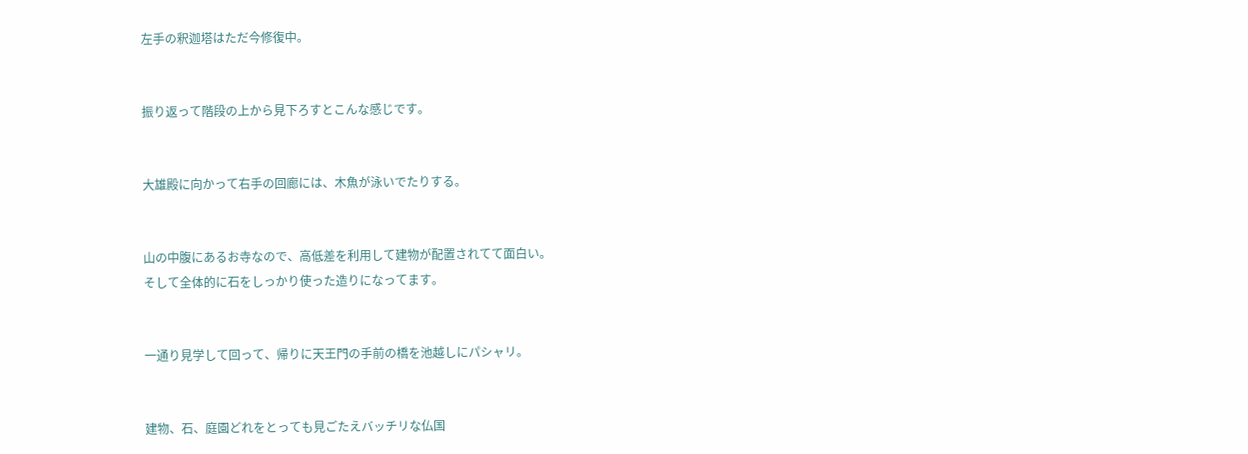左手の釈迦塔はただ今修復中。


振り返って階段の上から見下ろすとこんな感じです。


大雄殿に向かって右手の回廊には、木魚が泳いでたりする。


山の中腹にあるお寺なので、高低差を利用して建物が配置されてて面白い。
そして全体的に石をしっかり使った造りになってます。


一通り見学して回って、帰りに天王門の手前の橋を池越しにパシャリ。


建物、石、庭園どれをとっても見ごたえバッチリな仏国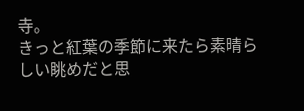寺。
きっと紅葉の季節に来たら素晴らしい眺めだと思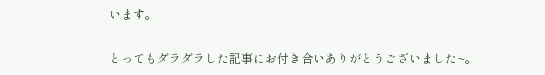います。

とってもダラダラした記事にお付き合いありがとうございました~。